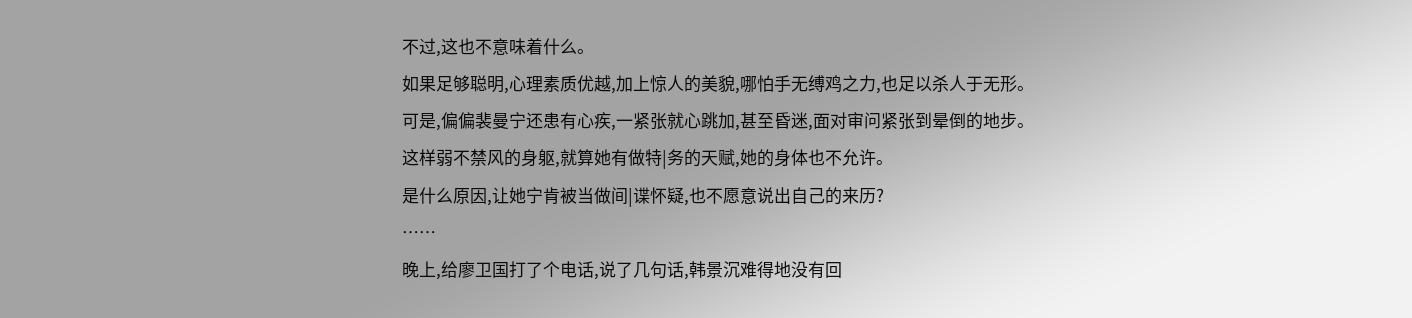不过,这也不意味着什么。
如果足够聪明,心理素质优越,加上惊人的美貌,哪怕手无缚鸡之力,也足以杀人于无形。
可是,偏偏裴曼宁还患有心疾,一紧张就心跳加,甚至昏迷,面对审问紧张到晕倒的地步。
这样弱不禁风的身躯,就算她有做特|务的天赋,她的身体也不允许。
是什么原因,让她宁肯被当做间|谍怀疑,也不愿意说出自己的来历?
……
晚上,给廖卫国打了个电话,说了几句话,韩景沉难得地没有回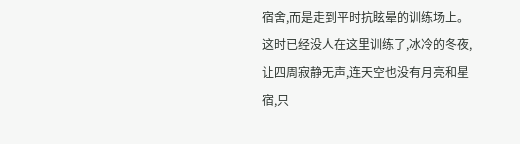宿舍,而是走到平时抗眩晕的训练场上。
这时已经没人在这里训练了,冰冷的冬夜,让四周寂静无声,连天空也没有月亮和星宿,只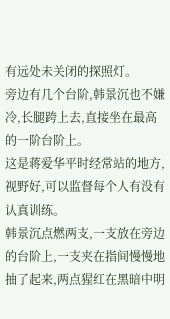有远处未关闭的探照灯。
旁边有几个台阶,韩景沉也不嫌冷,长腿跨上去,直接坐在最高的一阶台阶上。
这是蒋爱华平时经常站的地方,视野好,可以监督每个人有没有认真训练。
韩景沉点燃两支,一支放在旁边的台阶上,一支夹在指间慢慢地抽了起来,两点猩红在黑暗中明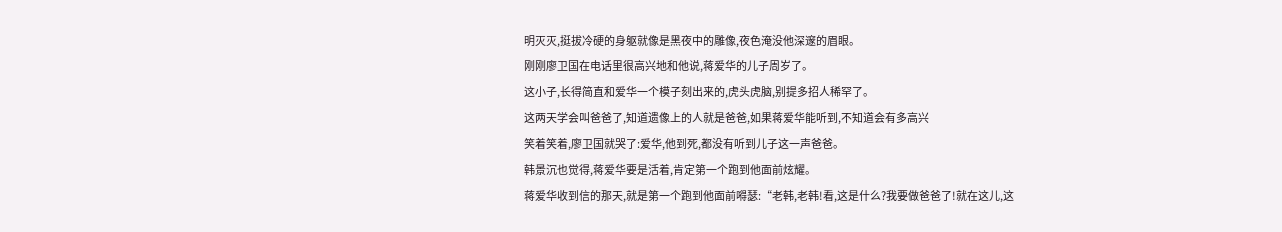明灭灭,挺拔冷硬的身躯就像是黑夜中的雕像,夜色淹没他深邃的眉眼。
刚刚廖卫国在电话里很高兴地和他说,蒋爱华的儿子周岁了。
这小子,长得简直和爱华一个模子刻出来的,虎头虎脑,别提多招人稀罕了。
这两天学会叫爸爸了,知道遗像上的人就是爸爸,如果蒋爱华能听到,不知道会有多高兴
笑着笑着,廖卫国就哭了:爱华,他到死,都没有听到儿子这一声爸爸。
韩景沉也觉得,蒋爱华要是活着,肯定第一个跑到他面前炫耀。
蒋爱华收到信的那天,就是第一个跑到他面前嘚瑟:“老韩,老韩!看,这是什么?我要做爸爸了!就在这儿,这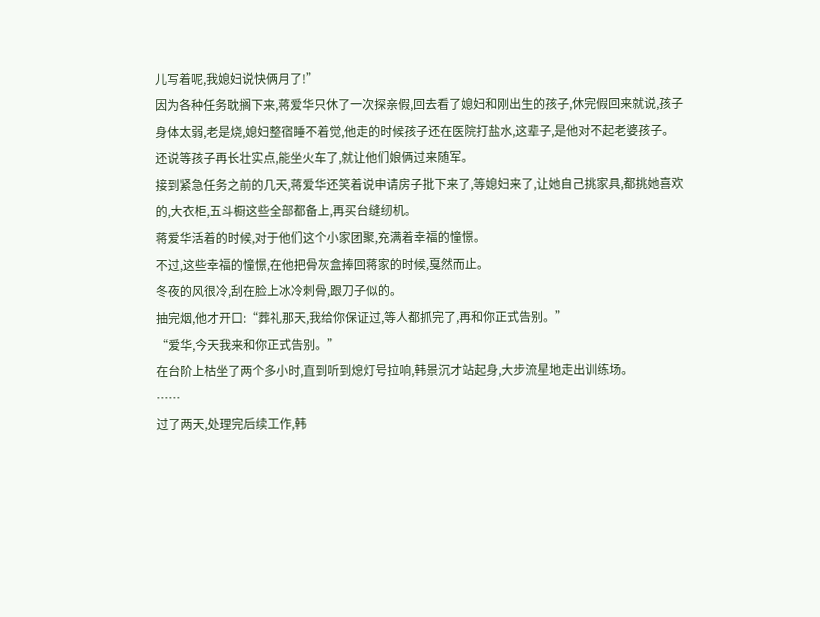儿写着呢,我媳妇说快俩月了!”
因为各种任务耽搁下来,蒋爱华只休了一次探亲假,回去看了媳妇和刚出生的孩子,休完假回来就说,孩子身体太弱,老是烧,媳妇整宿睡不着觉,他走的时候孩子还在医院打盐水,这辈子,是他对不起老婆孩子。
还说等孩子再长壮实点,能坐火车了,就让他们娘俩过来随军。
接到紧急任务之前的几天,蒋爱华还笑着说申请房子批下来了,等媳妇来了,让她自己挑家具,都挑她喜欢的,大衣柜,五斗橱这些全部都备上,再买台缝纫机。
蒋爱华活着的时候,对于他们这个小家团聚,充满着幸福的憧憬。
不过,这些幸福的憧憬,在他把骨灰盒捧回蒋家的时候,戛然而止。
冬夜的风很冷,刮在脸上冰冷刺骨,跟刀子似的。
抽完烟,他才开口:“葬礼那天,我给你保证过,等人都抓完了,再和你正式告别。”
“爱华,今天我来和你正式告别。”
在台阶上枯坐了两个多小时,直到听到熄灯号拉响,韩景沉才站起身,大步流星地走出训练场。
……
过了两天,处理完后续工作,韩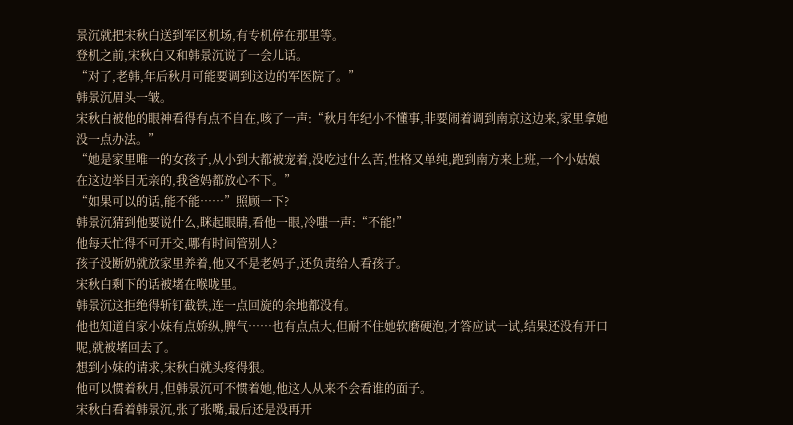景沉就把宋秋白送到军区机场,有专机停在那里等。
登机之前,宋秋白又和韩景沉说了一会儿话。
“对了,老韩,年后秋月可能要调到这边的军医院了。”
韩景沉眉头一皱。
宋秋白被他的眼神看得有点不自在,咳了一声:“秋月年纪小不懂事,非要闹着调到南京这边来,家里拿她没一点办法。”
“她是家里唯一的女孩子,从小到大都被宠着,没吃过什么苦,性格又单纯,跑到南方来上班,一个小姑娘在这边举目无亲的,我爸妈都放心不下。”
“如果可以的话,能不能……”照顾一下?
韩景沉猜到他要说什么,眯起眼睛,看他一眼,冷嗤一声:“不能!”
他每天忙得不可开交,哪有时间管别人?
孩子没断奶就放家里养着,他又不是老妈子,还负责给人看孩子。
宋秋白剩下的话被堵在喉咙里。
韩景沉这拒绝得斩钉截铁,连一点回旋的余地都没有。
他也知道自家小妹有点娇纵,脾气……也有点点大,但耐不住她软磨硬泡,才答应试一试,结果还没有开口呢,就被堵回去了。
想到小妹的请求,宋秋白就头疼得狠。
他可以惯着秋月,但韩景沉可不惯着她,他这人从来不会看谁的面子。
宋秋白看着韩景沉,张了张嘴,最后还是没再开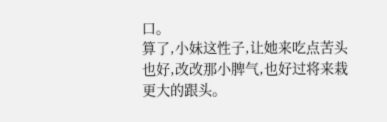口。
算了,小妹这性子,让她来吃点苦头也好,改改那小脾气,也好过将来栽更大的跟头。